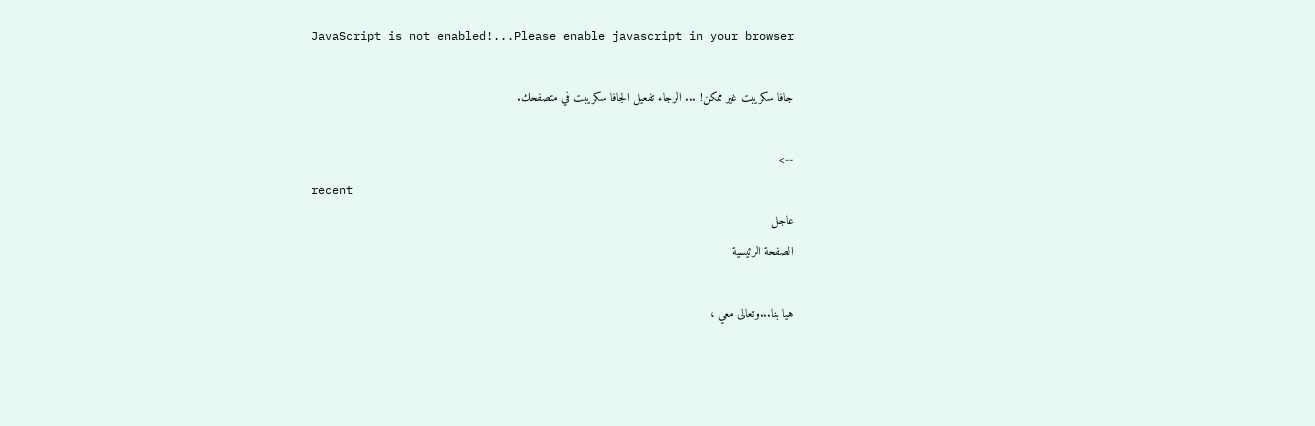JavaScript is not enabled!...Please enable javascript in your browser

جافا سكريبت غير ممكن! ... الرجاء تفعيل الجافا سكريبت في متصفحك.

-->
recent
عاجل
الصفحة الرئيسية

هيا بنا...وتعالى معي ،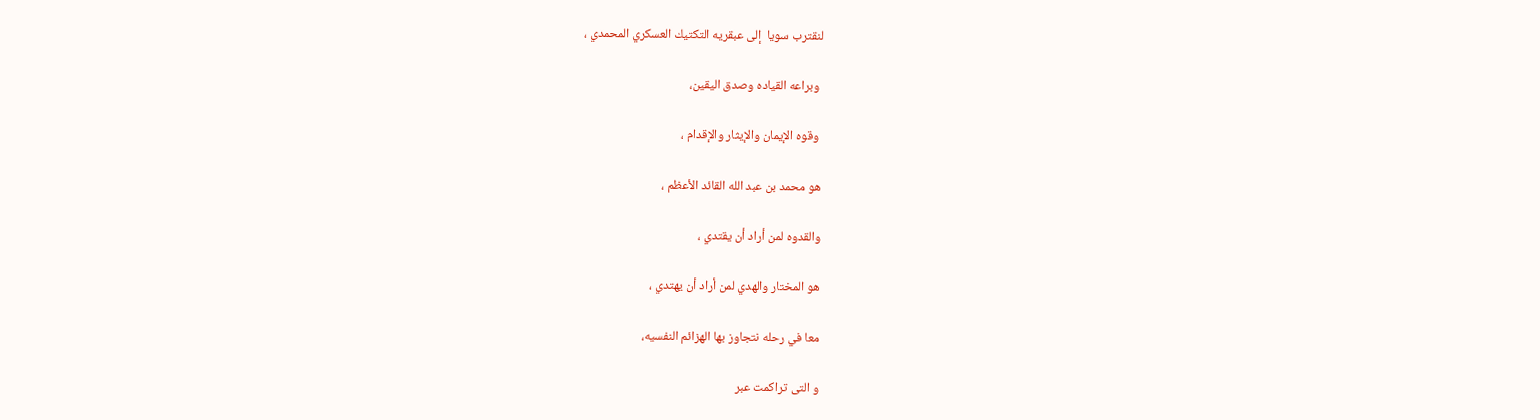لنقترب سويا  إلى عبقريه التكتيك العسكري المحمدي ،

 وبراعه القياده وصدق اليقين،

 وقوه الإيمان والإيثار والإقدام ،

هو محمد بن عبد الله القائد الأعظم ،

والقدوه لمن أراد أن يقتدي ،

هو المختار والهدي لمن أراد أن يهتدي ،

معا في رحله نتجاوز بها الهزائم النفسيه،

و التى تراكمت عبر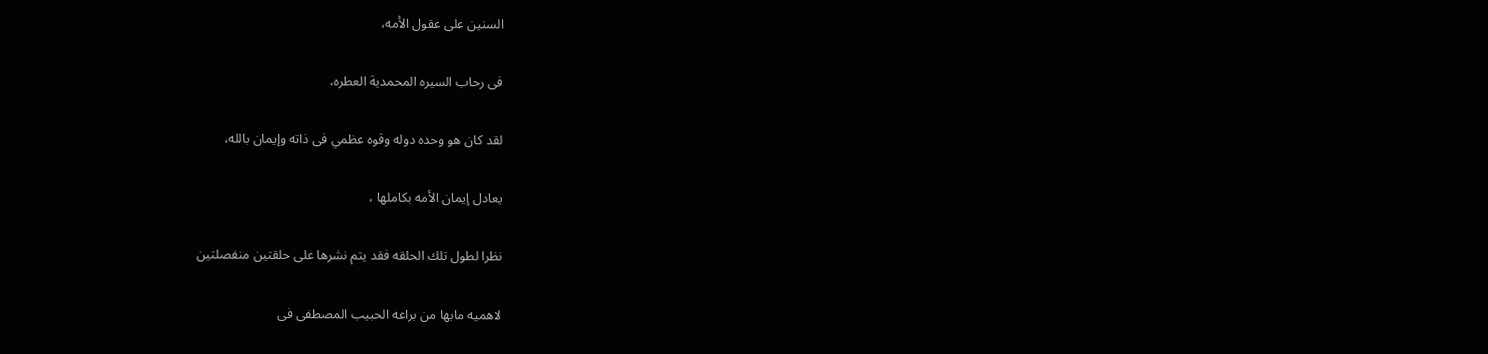السنين على عقول الأمه،

فى رحاب السيره المحمدية العطره،

لقد كان هو وحده دوله وقوه عظمي فى ذاته وإيمان بالله،

يعادل إيمان الأمه بكاملها ،

نظرا لطول تلك الحلقه فقد يتم نشرها على حلقتين منفصلتين

لاهميه مابها من براعه الحبيب المصطفى فى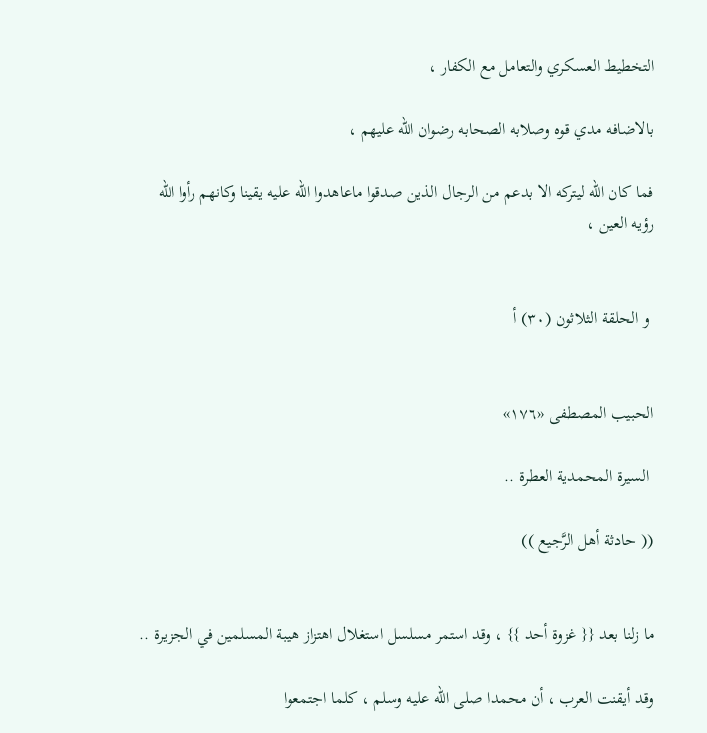التخطيط العسكري والتعامل مع الكفار ،

بالاضافه مدي قوه وصلابه الصحابه رضوان الله عليهم ،

فما كان الله ليتركه الا بدعم من الرجال الذين صدقوا ماعاهدوا الله عليه يقينا وكانهم رأوا الله رؤيه العين ،


 و الحلقة الثلاثون (٣٠) أ


الحبيب المصطفى «١٧٦»

 السيرة المحمدية العطرة ..

(( حادثة أهل الرَّجيع ))


ما زلنا بعد {{ غزوة أحد }} ، وقد استمر مسلسل استغلال اهتزاز هيبة المسلمين في الجزيرة ..

وقد أيقنت العرب ، أن محمدا صلى الله عليه وسلم ، كلما اجتمعوا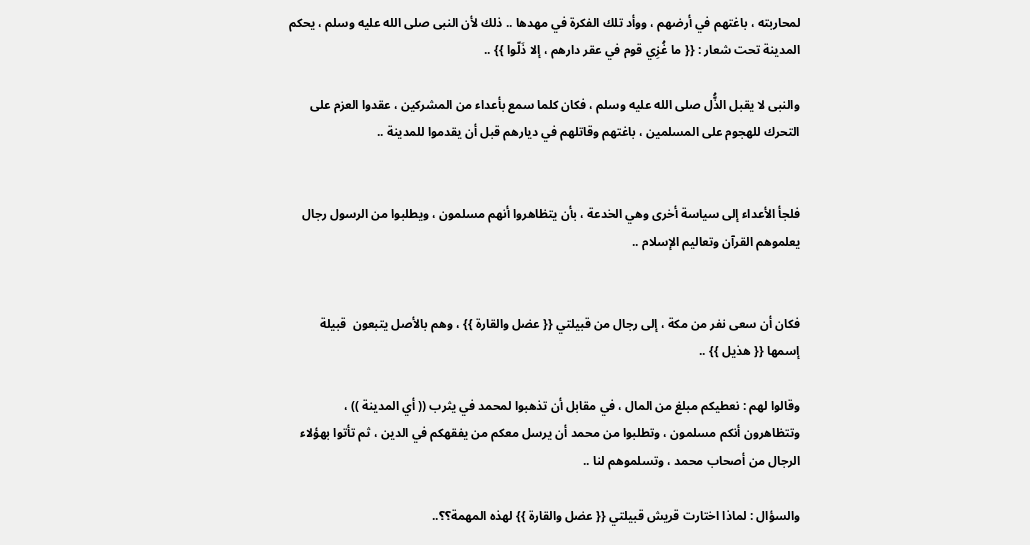لمحاربته ، باغتهم في أرضهم ، ووأد تلك الفكرة في مهدها .. ذلك لأن النبى صلى الله عليه وسلم ، يحكم المدينة تحت شعار : {{ ما غُزِي قوم في عقر دارهم ، إلا ذَلّوا }} ..

والنبى لا يقبل الذُّل صلى الله عليه وسلم ، فكان كلما سمع بأعداء من المشركين ، عقدوا العزم على التحرك للهجوم على المسلمين ، باغتهم وقاتلهم في ديارهم قبل أن يقدموا للمدينة ..


فلجأ الأعداء إلى سياسة أخرى وهي الخدعة ، بأن يتظاهروا أنهم مسلمون ، ويطلبوا من الرسول رجال يعلموهم القرآن وتعاليم الإسلام ..


فكان أن سعى نفر من مكة ، إلى رجال من قبيلتي {{ عضل والقارة }} ، وهم بالأصل يتبعون  قبيلة إسمها {{ هذيل }} ..

وقالوا لهم : نعطيكم مبلغ من المال ، في مقابل أن تذهبوا لمحمد في يثرب (( أي المدينة )) ، وتتظاهرون أنكم مسلمون ، وتطلبوا من محمد أن يرسل معكم من يفقهكم في الدين ، ثم تأتوا بهؤلاء الرجال من أصحاب محمد ، وتسلموهم لنا ..

والسؤال : لماذا اختارت قريش قبيلتي {{ عضل والقارة }} لهذه المهمة؟؟..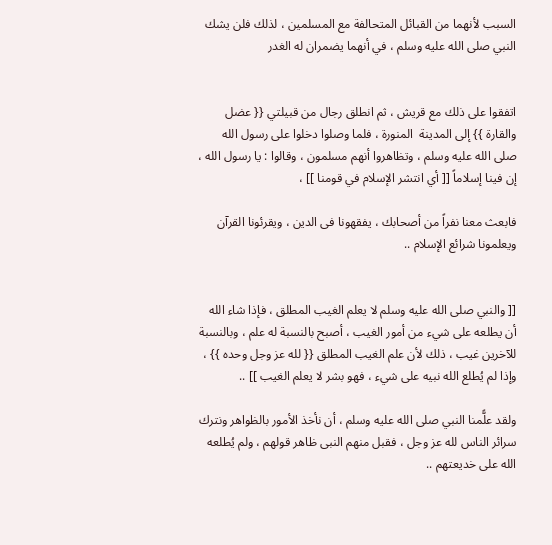السبب لأنهما من القبائل المتحالفة مع المسلمين ، لذلك فلن يشك النبي صلى الله عليه وسلم ، في أنهما يضمران له الغدر


اتفقوا على ذلك مع قريش ، ثم انطلق رجال من قبيلتي {{ عضل والقارة }} إلى المدينة  المنورة ، فلما وصلوا دخلوا على رسول الله صلى الله عليه وسلم ، وتظاهروا أنهم مسلمون ، وقالوا : يا رسول الله ، إن فينا إسلاماً [[ أي انتشر الإسلام في قومنا ]] ،

فابعث معنا نفراً من أصحابك ، يفقهونا فى الدين ، ويقرئونا القرآن ويعلمونا شرائع الإسلام ..


[[ والنبي صلى الله عليه وسلم لا يعلم الغيب المطلق ، فإذا شاء الله أن يطلعه على شيء من أمور الغيب ، أصبح بالنسبة له علم ، وبالنسبة للآخرين غيب ، ذلك لأن علم الغيب المطلق {{ لله عز وجل وحده }} ، وإذا لم يُطلع الله نبيه على شيء ، فهو بشر لا يعلم الغيب ]] ..

ولقد علًّمنا النبي صلى الله عليه وسلم ، أن نأخذ الأمور بالظواهر ونترك سرائر الناس لله عز وجل ، فقبل منهم النبى ظاهر قولهم ، ولم يُطلعه الله على خديعتهم ..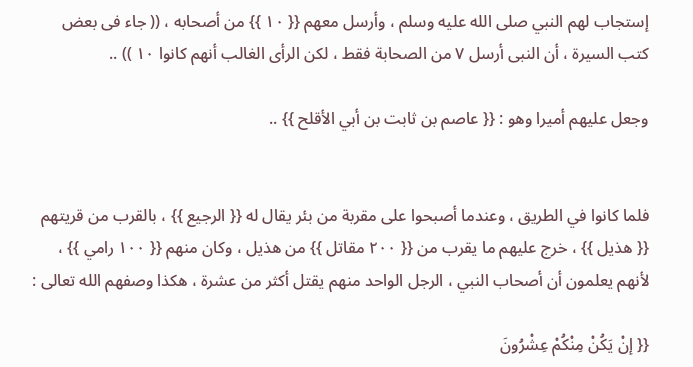إستجاب لهم النبي صلى الله عليه وسلم ، وأرسل معهم {{ ١٠ }} من أصحابه ، (( جاء فى بعض كتب السيرة ، أن النبى أرسل ٧ من الصحابة فقط ، لكن الرأى الغالب أنهم كانوا ١٠ )) ..

وجعل عليهم أميرا وهو : {{ عاصم بن ثابت بن أبي الأقلح }} ..


فلما كانوا في الطريق ، وعندما أصبحوا على مقربة من بئر يقال له {{ الرجيع }} ، بالقرب من قريتهم {{ هذيل }} ، خرج عليهم ما يقرب من {{ ٢٠٠ مقاتل }} من هذيل ، وكان منهم {{ ١٠٠ رامي }} ، لأنهم يعلمون أن أصحاب النبي ، الرجل الواحد منهم يقتل أكثر من عشرة ، هكذا وصفهم الله تعالى :

{{ إنْ يَكُنْ مِنْكُمْ عِشْرُونَ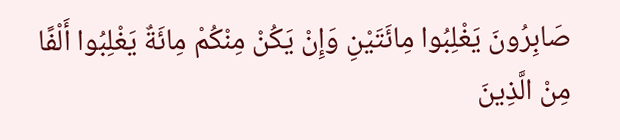صَابِرُونَ يَغْلِبُوا مِائَتَيْنِ وَإِنْ يَكُنْ مِنْكُمْ مِائَةٌ يَغْلِبُوا أَلْفًا مِنْ الَّذِينَ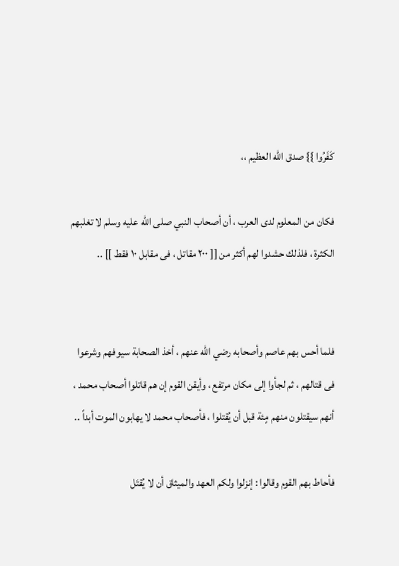كَفَرُوا }} صدق الله العظيم ،،

فكان من المعلوم لدى العرب ، أن أصحاب النبي صلى الله عليه وسلم لا تغلبهم الكثرة ، فلذلك حشدوا لهم أكثر من [[ ٢٠٠ مقاتل ، فى مقابل ١٠ فقط ]] ..


فلما أحس بهم عاصم وأصحابه رضي الله عنهم ، أخذ الصحابة سيوفهم وشرعوا فى قتالهم ، ثم لجأوا إلى مكان مرتفع ، وأيقن القوم إن هم قاتلوا أصحاب محمد ، أنهم سيقتلون منهم مٍئة قبل أن يُقتلوا ، فأصحاب محمد لا يهابون الموت أبداً ..

فأحاط بهم القوم وقالوا : إنزلوا ولكم العهد والميثاق أن لا يُقتَل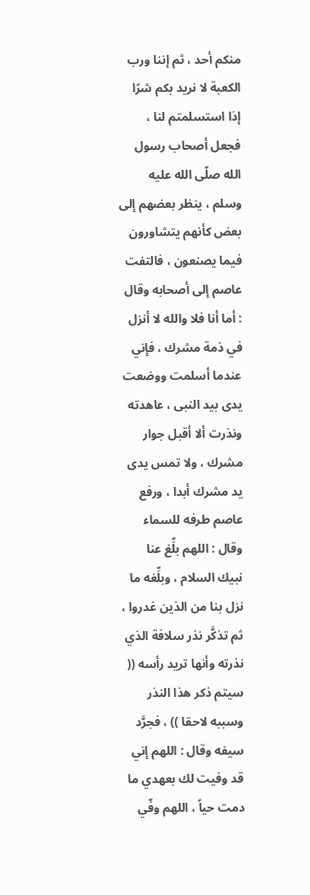منكم أحد ، ثم إننا ورب الكعبة لا نريد بكم شرًا إذا استسلمتم لنا ، فجعل أصحاب رسول الله صلّى الله عليه وسلم ، ينظر بعضهم إلى بعض كأنهم يتشاورون فيما يصنعون ، فالتفت عاصم إلى أصحابه وقال : أما أنا فلا والله لا أنزل في ذمة مشرك ، فإني عندما أسلمت ووضعت يدى بيد النبى ، عاهدته ونذرت ألا أقبل جوار مشرك ، ولا تمس يدى يد مشرك أبدا ، ورفع عاصم طرفه للسماء وقال : اللهم بلِّغ عنا نبيك السلام ، وبلِّغه ما نزل بنا من الذين غدروا ، ثم تذكَّر نذر سلافة الذي نذرته وأنها تريد رأسه (( سيتم ذكر هذا النذر وسببه لاحقا )) ، فجرَّد سيفه وقال : اللهم إني قد وفيت لك بعهدي ما دمت حياً ، اللهم وفّي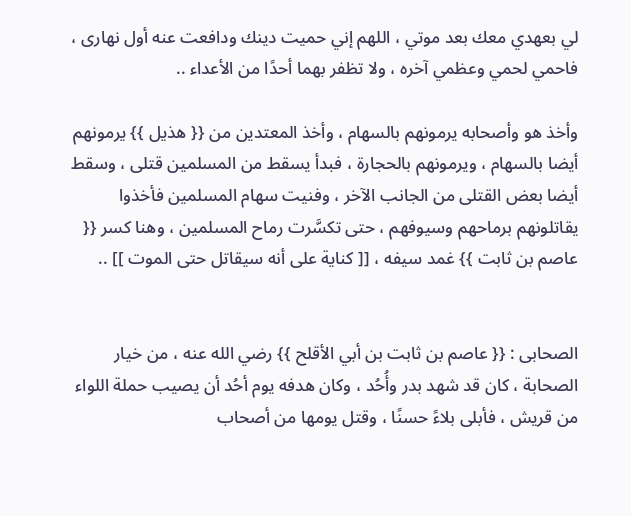لي بعهدي معك بعد موتي ، اللهم إني حميت دينك ودافعت عنه أول نهارى ، فاحمي لحمي وعظمي آخره ، ولا تظفر بهما أحدًا من الأعداء ..

وأخذ هو وأصحابه يرمونهم بالسهام ، وأخذ المعتدين من {{ هذيل }} يرمونهم أيضا بالسهام ، ويرمونهم بالحجارة ، فبدأ يسقط من المسلمين قتلى ، وسقط أيضا بعض القتلى من الجانب الآخر ، وفنيت سهام المسلمين فأخذوا يقاتلونهم برماحهم وسيوفهم ، حتى تكسَّرت رماح المسلمين ، وهنا كسر {{ عاصم بن ثابت }} غمد سيفه ، [[ كناية على أنه سيقاتل حتى الموت ]] ..


الصحابى : {{ عاصم بن ثابت بن أبي الأقلح }} رضي الله عنه ، من خيار الصحابة ، كان قد شهد بدر وأُحُد ، وكان هدفه يوم أحُد أن يصيب حملة اللواء من قريش ، فأبلى بلاءً حسنًا ، وقتل يومها من أصحاب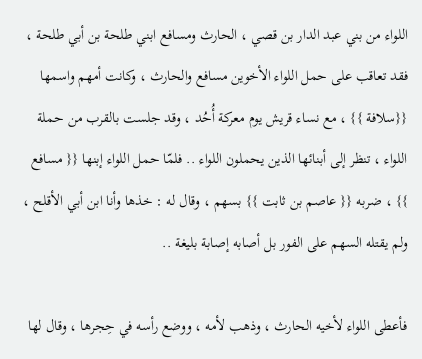اللواء من بني عبد الدار بن قصي ، الحارث ومسافع ابني طلحة بن أبي طلحة ، فقد تعاقب على حمل اللواء الأخوين مسافع والحارث ، وكانت أمهم واسمها {{سلافة }} ، مع نساء قريش يوم معركة أُحُد ، وقد جلست بالقرب من حملة اللواء ، تنظر إلى أبنائها الذين يحملون اللواء .. فلمّا حمل اللواء إبنها {{ مسافع }} ، ضربه {{ عاصم بن ثابت }} بسهم ، وقال له : خذها وأنا ابن أبي الأقلح ، ولم يقتله السهم على الفور بل أصابه إصابة بليغة ..

فأعطى اللواء لأخيه الحارث ، وذهب لأمه ، ووضع رأسه في حِجرها ، وقال لها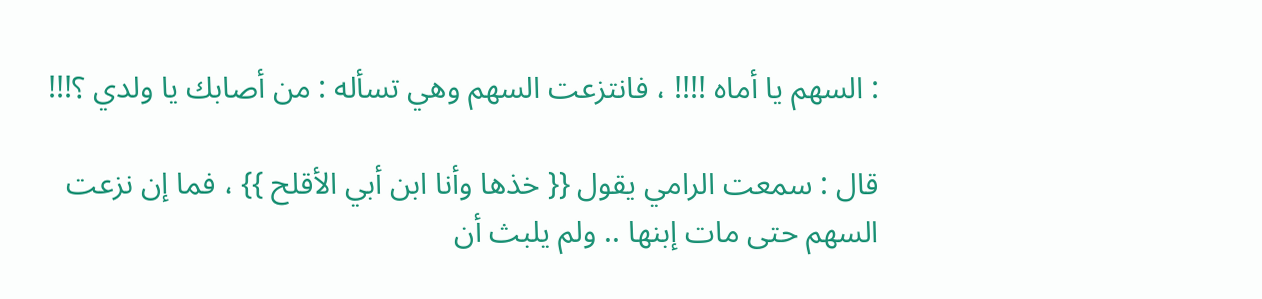: السهم يا أماه !!!! ، فانتزعت السهم وهي تسأله : من أصابك يا ولدي ؟!!!

قال : سمعت الرامي يقول {{ خذها وأنا ابن أبي الأقلح }} ، فما إن نزعت السهم حتى مات إبنها .. ولم يلبث أن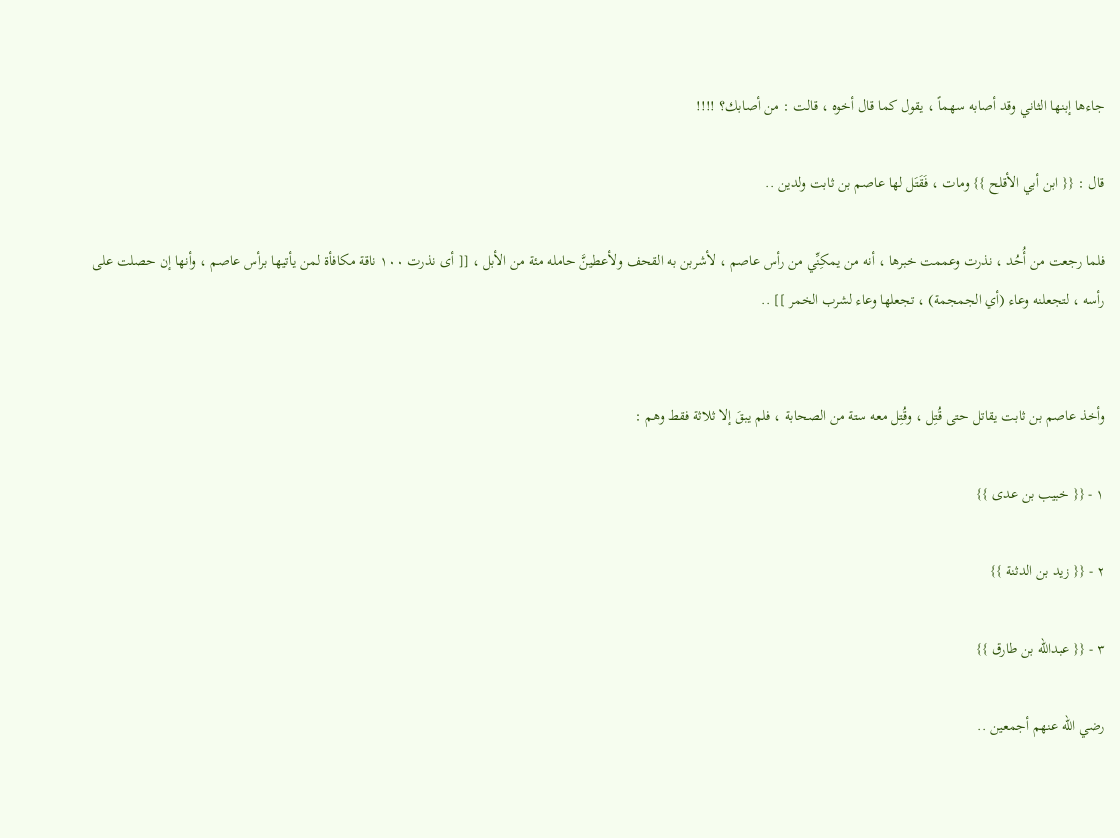جاءها إبنها الثاني وقد أصابه سهماً ، يقول كما قال أخوه ، قالت : من أصابك؟ !!!!

قال : {{ ابن أبي الأقلح }} ومات ، فَقَتَل لها عاصم بن ثابت ولدين ..

فلما رجعت من أُحُد ، نذرت وعممت خبرها ، أنه من يمكِنِّي من رأس عاصم ، لأشربن به القحف ولأعطينَّ حامله مئة من الأبل ، [[ أى نذرت ١٠٠ ناقة مكافأة لمن يأتيها برأس عاصم ، وأنها إن حصلت على رأسه ، لتجعلنه وعاء (أي الجمجمة) ، تجعلها وعاء لشرب الخمر ]] ..


وأخذ عاصم بن ثابت يقاتل حتى قُتِل ، وقُتِل معه ستة من الصحابة ، فلم يبقَ إلا ثلاثة فقط وهم :

١ - {{ خبيب بن عدى }}

٢ - {{ زيد بن الدثنة }}

٣ - {{ عبدالله بن طارق }}

رضي الله عنهم أجمعين ..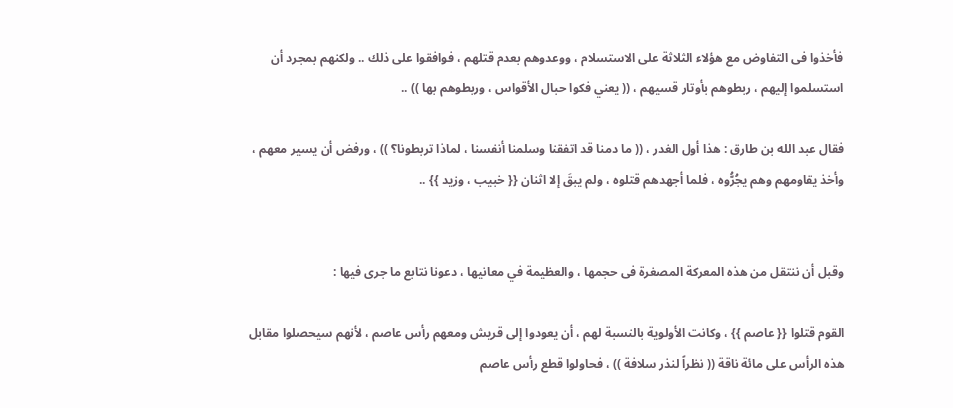فأخذوا فى التفاوض مع هؤلاء الثلاثة على الاستسلام ، ووعدوهم بعدم قتلهم ، فوافقوا على ذلك .. ولكنهم بمجرد أن استسلموا إليهم ، ربطوهم بأوتار قسيهم ، (( يعني فكوا حبال الأقواس ، وربطوهم بها )) ..

فقال عبد الله بن طارق : هذا أول الغدر ، (( ما دمنا قد اتفقنا وسلمنا أنفسنا ، لماذا تربطونا؟ )) ، ورفض أن يسير معهم ، وأخذ يقاومهم وهم يجُرُّوه ، فلما أجهدهم قتلوه ، ولم يبقَ إلا اثنان {{ خبيب ، وزيد }} ..


وقبل أن ننتقل من هذه المعركة المصغرة فى حجمها ، والعظيمة في معانيها ، دعونا نتابع ما جرى فيها :

القوم قتلوا {{ عاصم }} ، وكانت الأولوية بالنسبة لهم ، أن يعودوا إلى قريش ومعهم رأس عاصم ، لأنهم سيحصلوا مقابل هذه الرأس على مائة ناقة (( نظراً لنذر سلافة )) ، فحاولوا قطع رأس عاصم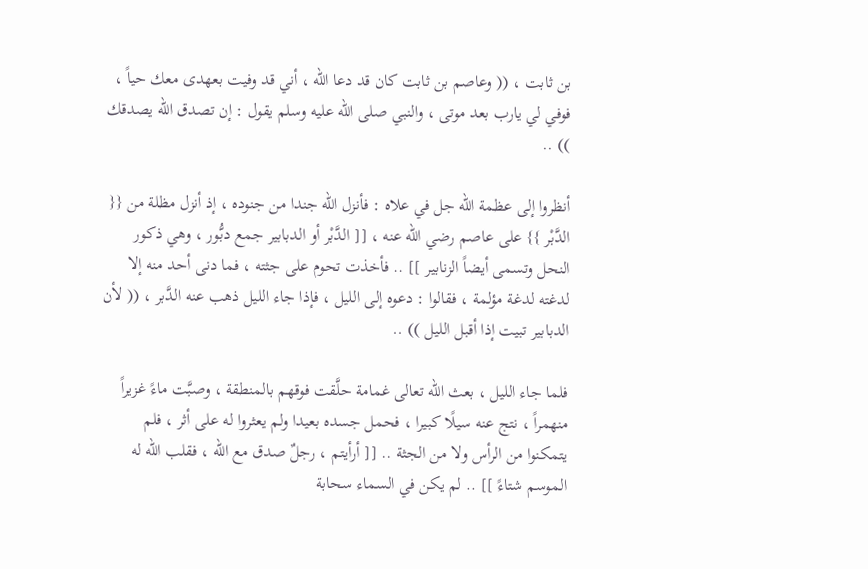بن ثابت ، (( وعاصم بن ثابت كان قد دعا الله ، أني قد وفيت بعهدى معك حياً ، فوفي لي يارب بعد موتى ، والنبي صلى الله عليه وسلم يقول : إن تصدق الله يصدقك )) ..

أنظروا إلى عظمة الله جل في علاه : فأنزل الله جندا من جنوده ، إذ أنزل مظلة من {{ الدَّبْر }} على عاصم رضي الله عنه ، [[ الدَّبْر أو الدبابير جمع دبُّور ، وهي ذكور النحل وتسمى أيضاً الزنابير ]] .. فأخذت تحوم على جثته ، فما دنى أحد منه إلا لدغته لدغة مؤلمة ، فقالوا : دعوه إلى الليل ، فإذا جاء الليل ذهب عنه الدَّبر ، (( لأن الدبابير تبيت إذا أقبل الليل )) ..

فلما جاء الليل ، بعث الله تعالى غمامة حلَّقت فوقهم بالمنطقة ، وصبَّت ماءً غزيراً منهمراً ، نتج عنه سيلًا كبيرا ، فحمل جسده بعيدا ولم يعثروا له على أثر ، فلم يتمكنوا من الرأس ولا من الجثة .. [[ أرأيتم ، رجلٌ صدق مع الله ، فقلب الله له الموسم شتاءً ]] .. لم يكن في السماء سحابة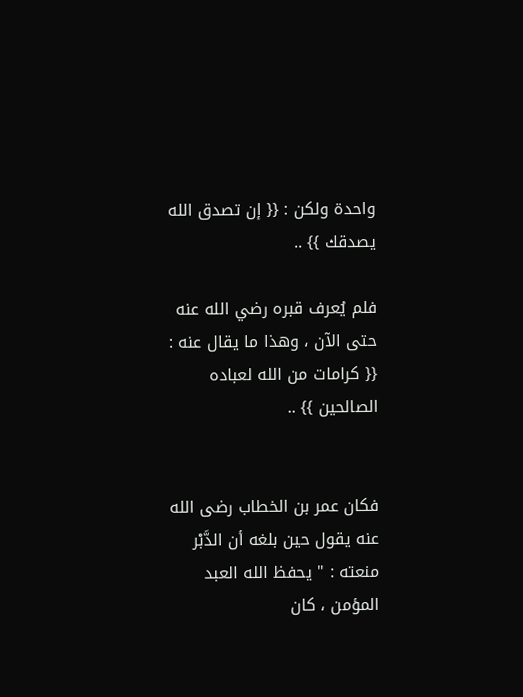واحدة ولكن : {{ إن تصدق الله يصدقك }} ..

فلم يُعرف قبره رضي الله عنه  حتى الآن ، وهذا ما يقال عنه : {{ كرامات من الله لعباده الصالحين }} ..


فكان عمر بن الخطاب رضى الله عنه يقول حين بلغه أن الدَّبْر منعته : " يحفظ الله العبد المؤمن ، كان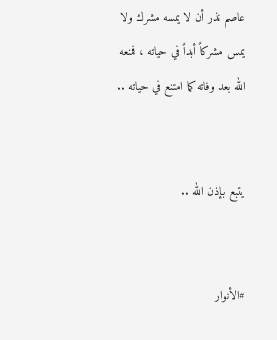عاصم نذر أن لا يمسه مشرك ولا يمس مشركاً أبداً في حياته ، فمنعه الله بعد وفاته كما امتنع في حياته ..


يتبع بإذن الله ..


#الأنوار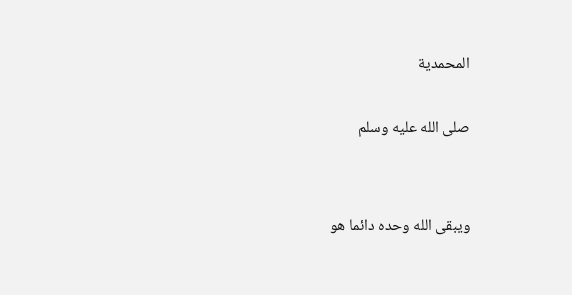المحمدية

صلى الله عليه وسلم


ويبقى الله وحده دائما هو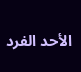الأحد الفرد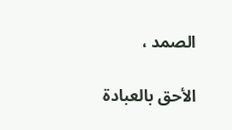الصمد ،

الأحق بالعبادة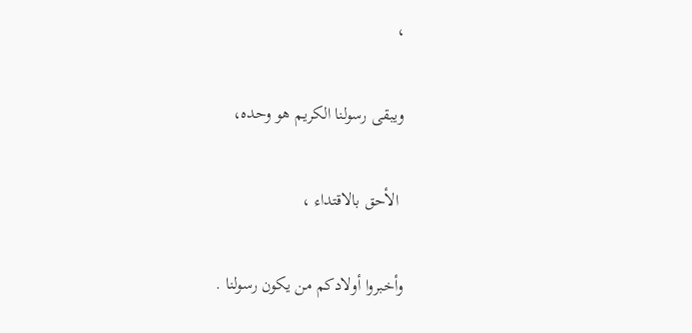،

ويبقى رسولنا الكريم هو وحده،

 الأحق بالاقتداء ،

وأخبروا أولادكم من يكون رسولنا .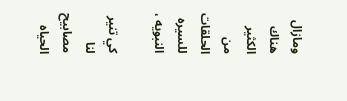ومازال هناك الكثير من الحلقات للسيره النبويه ،

كي تنير لنا مصابيح الحياه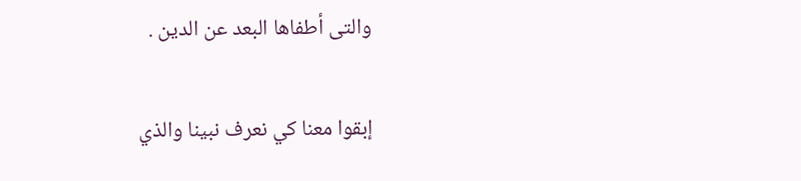والتى أطفاها البعد عن الدين .

إبقوا معنا كي نعرف نبينا والذي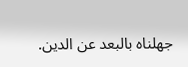جهلناه بالبعد عن الدين.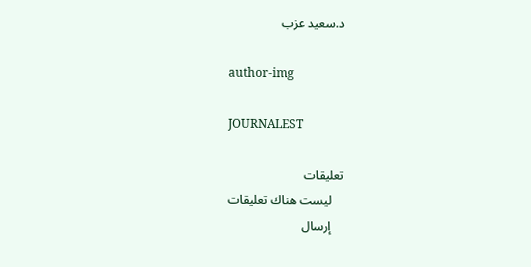د.سعيد عزب

author-img

JOURNALEST

تعليقات
    ليست هناك تعليقات
    إرسال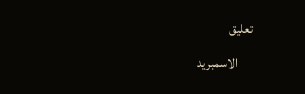تعليق
      الاسمبريد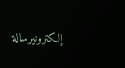إلكترونيرسالة